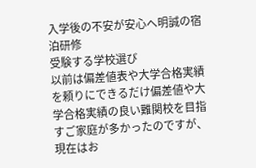入学後の不安が安心へ明誠の宿泊研修
受験する学校選び
以前は偏差値表や大学合格実績を頼りにできるだけ偏差値や大学合格実績の良い難関校を目指すご家庭が多かったのですが、現在はお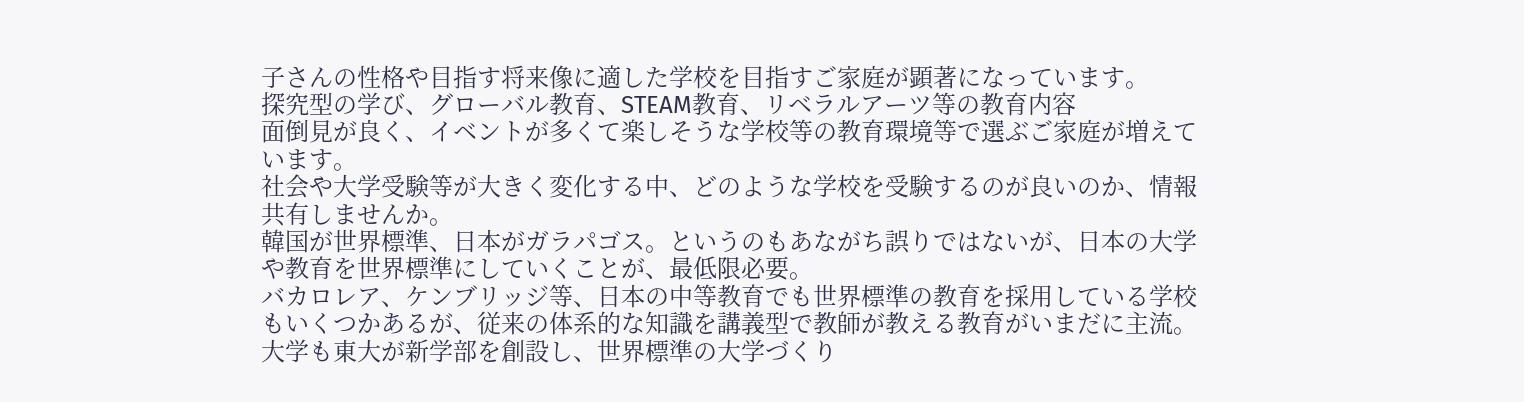子さんの性格や目指す将来像に適した学校を目指すご家庭が顕著になっています。
探究型の学び、グローバル教育、STEAM教育、リベラルアーツ等の教育内容
面倒見が良く、イベントが多くて楽しそうな学校等の教育環境等で選ぶご家庭が増えています。
社会や大学受験等が大きく変化する中、どのような学校を受験するのが良いのか、情報共有しませんか。
韓国が世界標準、日本がガラパゴス。というのもあながち誤りではないが、日本の大学や教育を世界標準にしていくことが、最低限必要。
バカロレア、ケンブリッジ等、日本の中等教育でも世界標準の教育を採用している学校もいくつかあるが、従来の体系的な知識を講義型で教師が教える教育がいまだに主流。
大学も東大が新学部を創設し、世界標準の大学づくり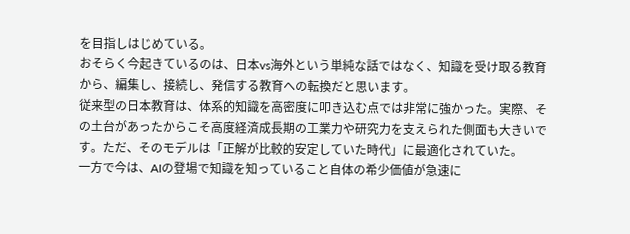を目指しはじめている。
おそらく今起きているのは、日本vs海外という単純な話ではなく、知識を受け取る教育から、編集し、接続し、発信する教育への転換だと思います。
従来型の日本教育は、体系的知識を高密度に叩き込む点では非常に強かった。実際、その土台があったからこそ高度経済成長期の工業力や研究力を支えられた側面も大きいです。ただ、そのモデルは「正解が比較的安定していた時代」に最適化されていた。
一方で今は、AIの登場で知識を知っていること自体の希少価値が急速に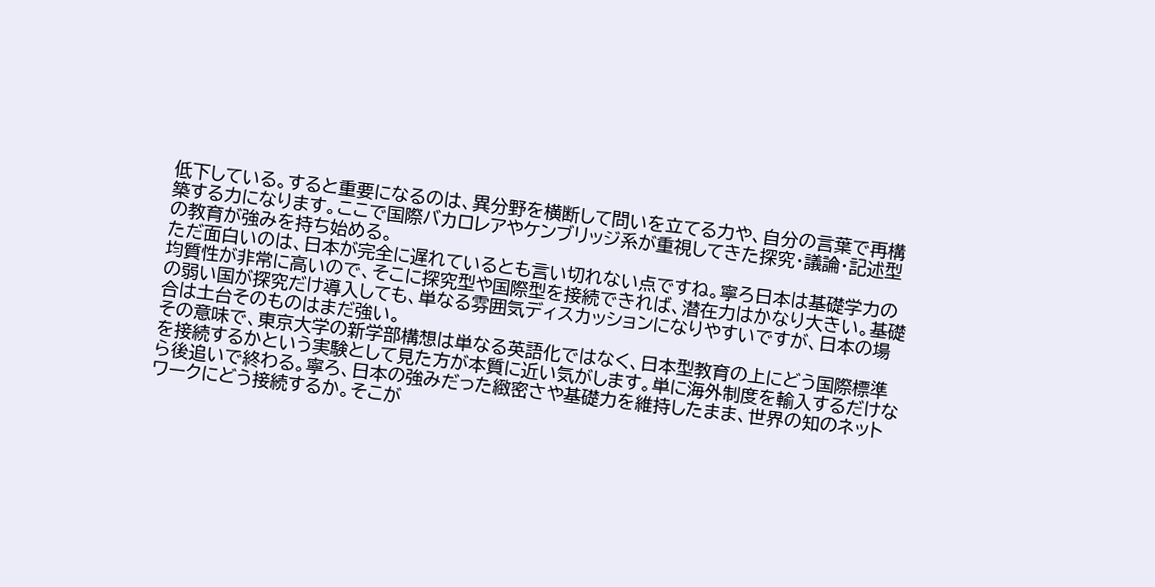低下している。すると重要になるのは、異分野を横断して問いを立てる力や、自分の言葉で再構築する力になります。ここで国際バカロレアやケンブリッジ系が重視してきた探究・議論・記述型の教育が強みを持ち始める。
ただ面白いのは、日本が完全に遅れているとも言い切れない点ですね。寧ろ日本は基礎学力の均質性が非常に高いので、そこに探究型や国際型を接続できれば、潜在力はかなり大きい。基礎の弱い国が探究だけ導入しても、単なる雰囲気ディスカッションになりやすいですが、日本の場合は土台そのものはまだ強い。
その意味で、東京大学の新学部構想は単なる英語化ではなく、日本型教育の上にどう国際標準を接続するかという実験として見た方が本質に近い気がします。単に海外制度を輸入するだけなら後追いで終わる。寧ろ、日本の強みだった緻密さや基礎力を維持したまま、世界の知のネットワークにどう接続するか。そこが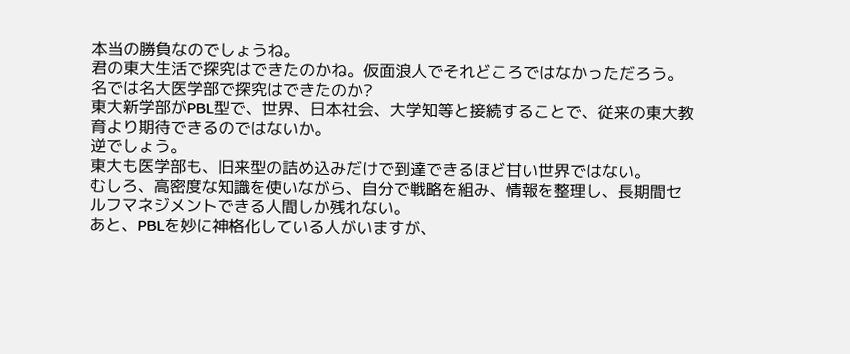本当の勝負なのでしょうね。
君の東大生活で探究はできたのかね。仮面浪人でそれどころではなかっただろう。名では名大医学部で探究はできたのか?
東大新学部がPBL型で、世界、日本社会、大学知等と接続することで、従来の東大教育より期待できるのではないか。
逆でしょう。
東大も医学部も、旧来型の詰め込みだけで到達できるほど甘い世界ではない。
むしろ、高密度な知識を使いながら、自分で戦略を組み、情報を整理し、長期間セルフマネジメントできる人間しか残れない。
あと、PBLを妙に神格化している人がいますが、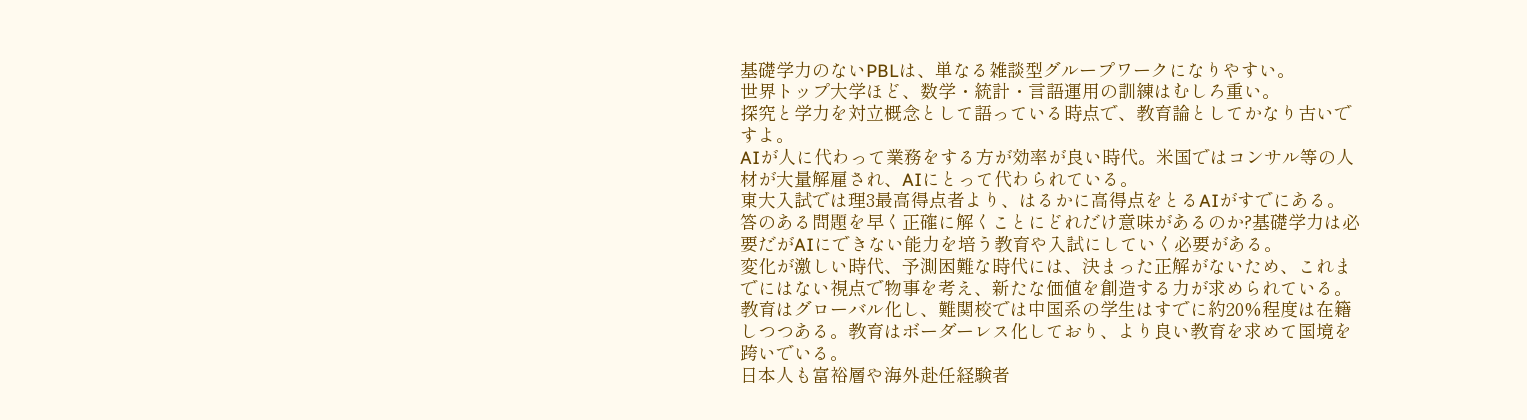基礎学力のないPBLは、単なる雑談型グループワークになりやすい。
世界トップ大学ほど、数学・統計・言語運用の訓練はむしろ重い。
探究と学力を対立概念として語っている時点で、教育論としてかなり古いですよ。
AIが人に代わって業務をする方が効率が良い時代。米国ではコンサル等の人材が大量解雇され、AIにとって代わられている。
東大入試では理3最高得点者より、はるかに高得点をとるAIがすでにある。
答のある問題を早く正確に解くことにどれだけ意味があるのか?基礎学力は必要だがAIにできない能力を培う教育や入試にしていく必要がある。
変化が激しい時代、予測困難な時代には、決まった正解がないため、これまでにはない視点で物事を考え、新たな価値を創造する力が求められている。
教育はグローバル化し、難関校では中国系の学生はすでに約20%程度は在籍しつつある。教育はボーダーレス化しており、より良い教育を求めて国境を跨いでいる。
日本人も富裕層や海外赴任経験者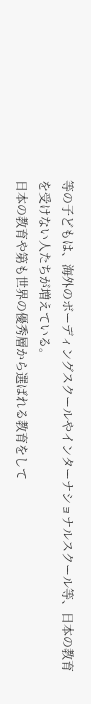等の子どもは、海外のボーディングスクールやインターナショナルスクール等、日本の教育を受けない人たちが増えている。
日本の教育や第も世界の優秀層から選ばれる教育をして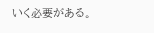いく必要がある。